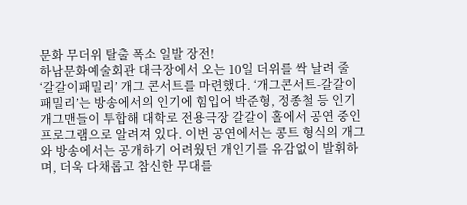문화 무더위 탈출 폭소 일발 장전!
하남문화예술회관 대극장에서 오는 10일 더위를 싹 날려 줄 ‘갈갈이패밀리’ 개그 콘서트를 마련했다. ‘개그콘서트-갈갈이패밀리’는 방송에서의 인기에 힘입어 박준형, 정종철 등 인기개그맨들이 투합해 대학로 전용극장 갈갈이 홀에서 공연 중인 프로그램으로 알려져 있다. 이번 공연에서는 콩트 형식의 개그와 방송에서는 공개하기 어려웠던 개인기를 유감없이 발휘하며, 더욱 다채롭고 참신한 무대를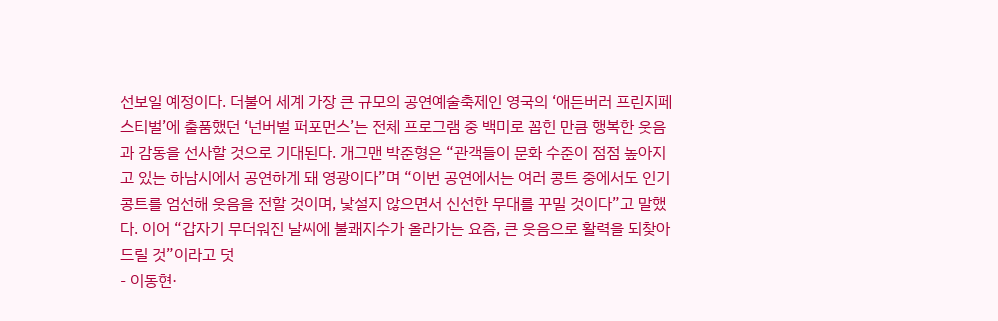선보일 예정이다. 더불어 세계 가장 큰 규모의 공연예술축제인 영국의 ‘애든버러 프린지페스티벌’에 출품했던 ‘넌버벌 퍼포먼스’는 전체 프로그램 중 백미로 꼽힌 만큼 행복한 웃음과 감동을 선사할 것으로 기대된다. 개그맨 박준형은 “관객들이 문화 수준이 점점 높아지고 있는 하남시에서 공연하게 돼 영광이다”며 “이번 공연에서는 여러 콩트 중에서도 인기 콩트를 엄선해 웃음을 전할 것이며, 낯설지 않으면서 신선한 무대를 꾸밀 것이다”고 말했다. 이어 “갑자기 무더워진 날씨에 불쾌지수가 올라가는 요즘, 큰 웃음으로 활력을 되찾아드릴 것”이라고 덧
- 이동현·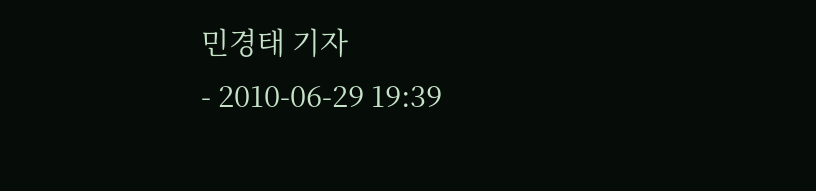민경태 기자
- 2010-06-29 19:39